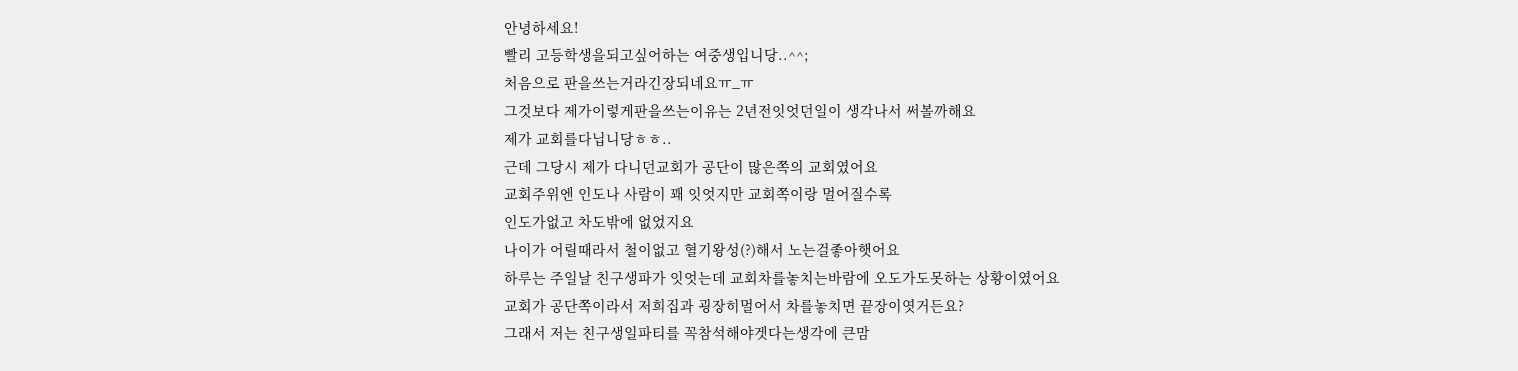안녕하세요!
빨리 고등학생을되고싶어하는 여중생입니당..^^;
처음으로 판을쓰는거라긴장되네요ㅠ_ㅠ
그것보다 제가이렇게판을쓰는이유는 2년전잇엇던일이 생각나서 써볼까해요
제가 교회를다닙니당ㅎㅎ..
근데 그당시 제가 다니던교회가 공단이 많은쪽의 교회였어요
교회주위엔 인도나 사람이 꽤 잇엇지만 교회쪽이랑 멀어질수록
인도가없고 차도밖에 없었지요
나이가 어릴때라서 철이없고 혈기왕성(?)해서 노는걸좋아햇어요
하루는 주일날 친구생파가 잇엇는데 교회차를놓치는바람에 오도가도못하는 상황이였어요
교회가 공단쪽이라서 저희집과 굉장히멀어서 차를놓치면 끝장이엿거든요?
그래서 저는 친구생일파티를 꼭참석해야겟다는생각에 큰맘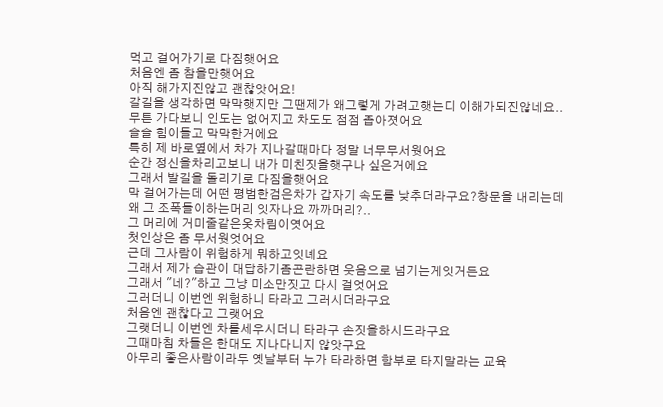먹고 걸어가기로 다짐햇어요
처음엔 좀 참을만햇어요
아직 해가지진않고 괜찮앗어요!
갈길을 생각하면 막막햇지만 그땐제가 왜그렇게 가려고햇는디 이해가되진않네요..
무튼 가다보니 인도는 없어지고 차도도 점점 좁아졋어요
슬슬 힘이들고 막막한거에요
특히 제 바로옆에서 차가 지나갈때마다 정말 너무무서웟어요
순간 정신을차리고보니 내가 미친짓을햇구나 싶은거에요
그래서 발길을 돌리기로 다짐을햇어요
막 걸어가는데 어떤 평범한검은차가 갑자기 속도를 낮추더라구요?창문을 내리는데
왜 그 조폭들이하는머리 잇자나요 까까머리?..
그 머리에 거미줄같은옷차림이엿어요
첫인상은 좀 무서웟엇어요
근데 그사람이 위험하게 뭐하고잇녜요
그래서 제가 습관이 대답하기좀곤란하면 웃음으로 넘기는게잇거든요
그래서 "네?"하고 그냥 미소만짓고 다시 걸엇어요
그러더니 이번엔 위험하니 타라고 그러시더라구요
처음엔 괜찮다고 그랫어요
그랫더니 이번엔 차를세우시더니 타라구 손짓을하시드라구요
그때마침 차들은 한대도 지나다니지 않앗구요
아무리 좋은사람이라두 옛날부터 누가 타라하면 함부로 타지말라는 교육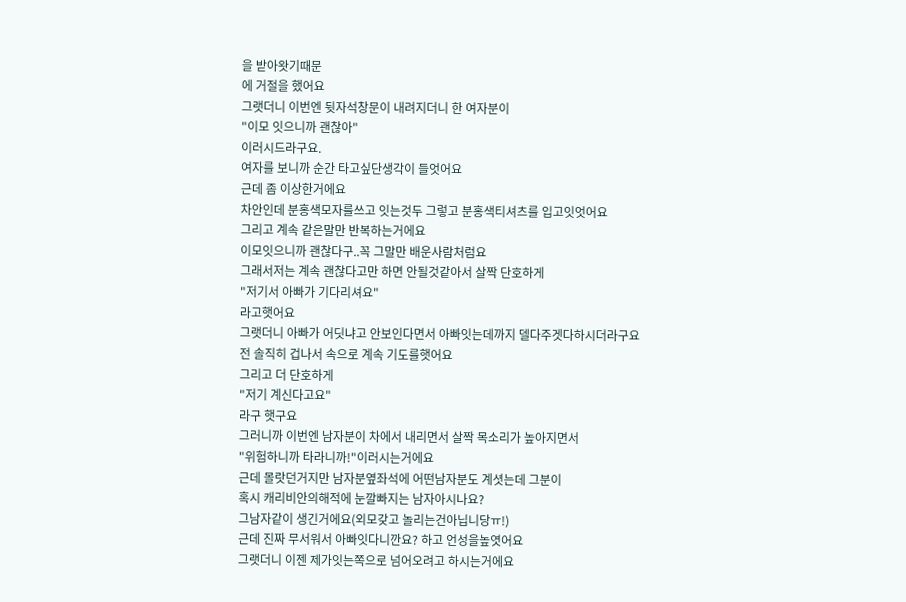을 받아왓기때문
에 거절을 했어요
그랫더니 이번엔 뒷자석창문이 내려지더니 한 여자분이
"이모 잇으니까 괜찮아"
이러시드라구요.
여자를 보니까 순간 타고싶단생각이 들엇어요
근데 좀 이상한거에요
차안인데 분홍색모자를쓰고 잇는것두 그렇고 분홍색티셔츠를 입고잇엇어요
그리고 계속 같은말만 반복하는거에요
이모잇으니까 괜찮다구..꼭 그말만 배운사람처럼요
그래서저는 계속 괜찮다고만 하면 안될것같아서 살짝 단호하게
"저기서 아빠가 기다리셔요"
라고햇어요
그랫더니 아빠가 어딧냐고 안보인다면서 아빠잇는데까지 델다주겟다하시더라구요
전 솔직히 겁나서 속으로 계속 기도를햇어요
그리고 더 단호하게
"저기 계신다고요"
라구 햇구요
그러니까 이번엔 남자분이 차에서 내리면서 살짝 목소리가 높아지면서
"위험하니까 타라니까!"이러시는거에요
근데 몰랏던거지만 남자분옆좌석에 어떤남자분도 계셧는데 그분이
혹시 캐리비안의해적에 눈깔빠지는 남자아시나요?
그남자같이 생긴거에요(외모갖고 놀리는건아닙니당ㅠ!)
근데 진짜 무서워서 아빠잇다니깐요? 하고 언성을높엿어요
그랫더니 이젠 제가잇는쪽으로 넘어오려고 하시는거에요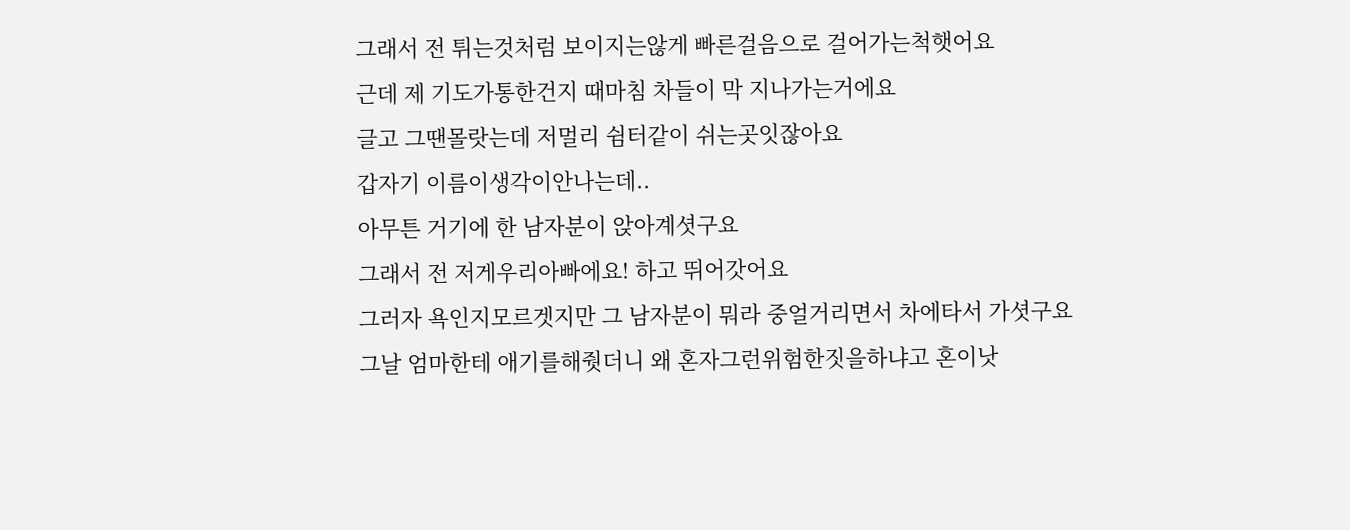그래서 전 튀는것처럼 보이지는않게 빠른걸음으로 걸어가는척햇어요
근데 제 기도가통한건지 때마침 차들이 막 지나가는거에요
글고 그땐몰랏는데 저멀리 쉼터같이 쉬는곳잇잖아요
갑자기 이름이생각이안나는데..
아무튼 거기에 한 남자분이 앉아계셧구요
그래서 전 저게우리아빠에요! 하고 뛰어갓어요
그러자 욕인지모르겟지만 그 남자분이 뭐라 중얼거리면서 차에타서 가셧구요
그날 엄마한테 애기를해줫더니 왜 혼자그런위험한짓을하냐고 혼이낫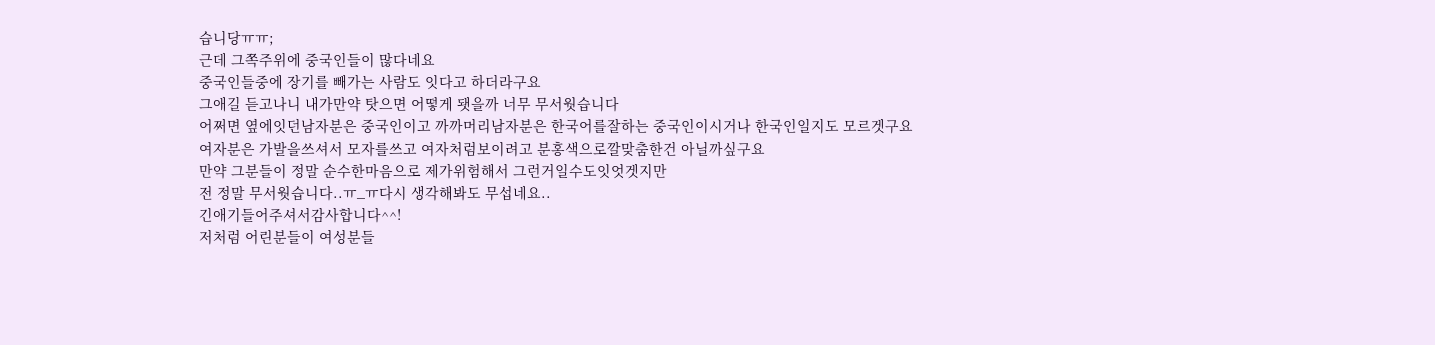습니당ㅠㅠ;
근데 그쪽주위에 중국인들이 많다네요
중국인들중에 장기를 빼가는 사람도 잇다고 하더라구요
그애길 듣고나니 내가만약 탓으면 어떻게 됏을까 너무 무서웟습니다
어쩌면 옆에잇던남자분은 중국인이고 까까머리남자분은 한국어를잘하는 중국인이시거나 한국인일지도 모르겟구요
여자분은 가발을쓰셔서 모자를쓰고 여자처럼보이려고 분홍색으로깔맞춤한건 아닐까싶구요
만약 그분들이 정말 순수한마음으로 제가위험해서 그런거일수도잇엇겟지만
전 정말 무서웟습니다..ㅠ_ㅠ다시 생각해봐도 무섭네요..
긴애기들어주셔서감사합니다^^!
저처럼 어린분들이 여성분들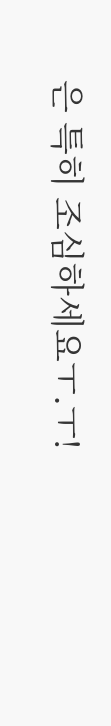은 특히 조심하세요ㅜ.ㅜ!